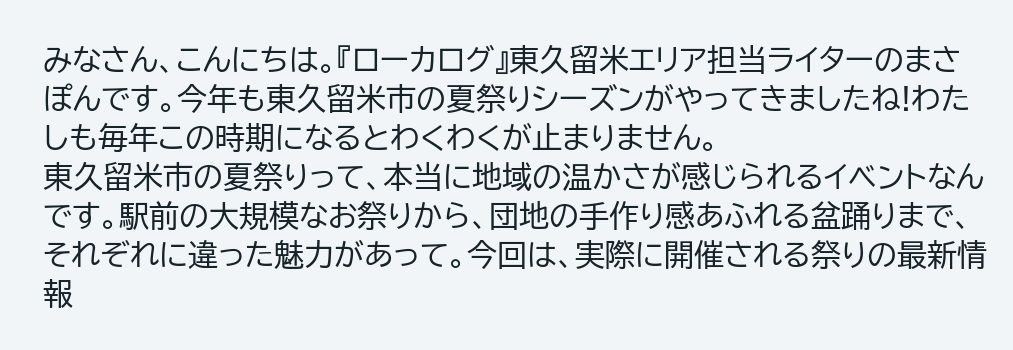みなさん、こんにちは。『ローカログ』東久留米エリア担当ライターのまさぽんです。今年も東久留米市の夏祭りシーズンがやってきましたね!わたしも毎年この時期になるとわくわくが止まりません。
東久留米市の夏祭りって、本当に地域の温かさが感じられるイベントなんです。駅前の大規模なお祭りから、団地の手作り感あふれる盆踊りまで、それぞれに違った魅力があって。今回は、実際に開催される祭りの最新情報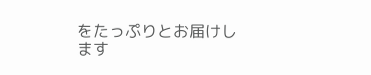をたっぷりとお届けします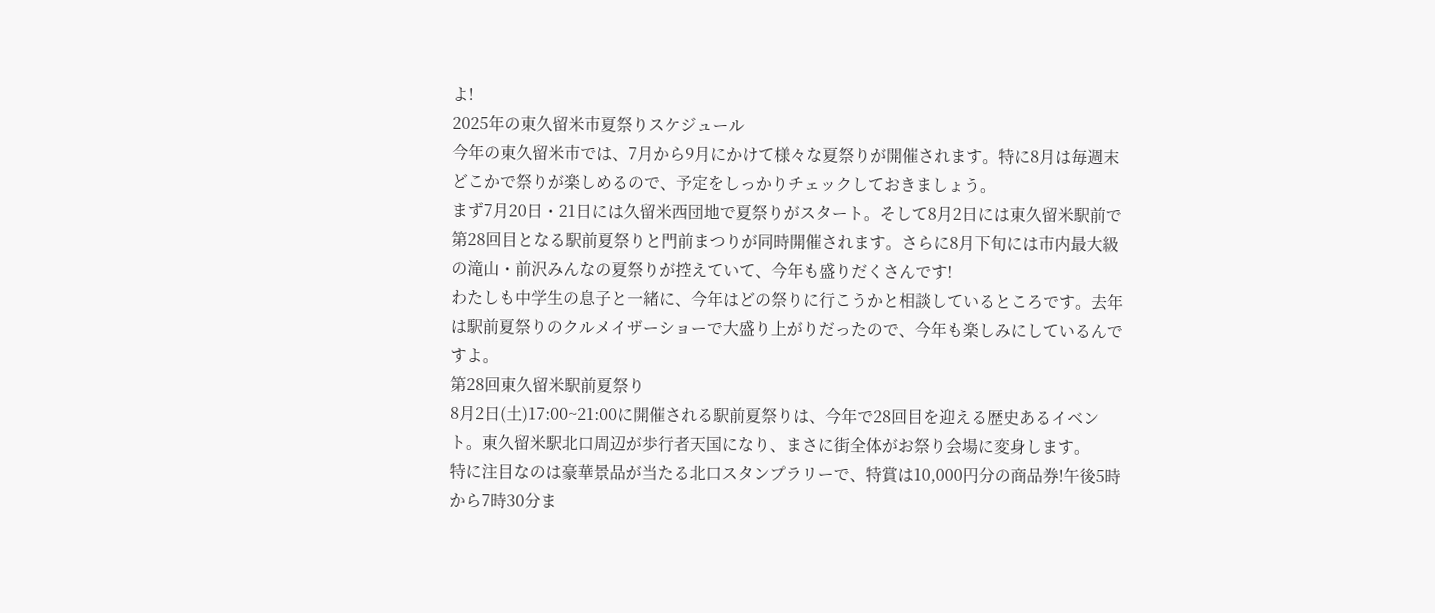よ!
2025年の東久留米市夏祭りスケジュール
今年の東久留米市では、7月から9月にかけて様々な夏祭りが開催されます。特に8月は毎週末どこかで祭りが楽しめるので、予定をしっかりチェックしておきましょう。
まず7月20日・21日には久留米西団地で夏祭りがスタート。そして8月2日には東久留米駅前で第28回目となる駅前夏祭りと門前まつりが同時開催されます。さらに8月下旬には市内最大級の滝山・前沢みんなの夏祭りが控えていて、今年も盛りだくさんです!
わたしも中学生の息子と一緒に、今年はどの祭りに行こうかと相談しているところです。去年は駅前夏祭りのクルメイザーショーで大盛り上がりだったので、今年も楽しみにしているんですよ。
第28回東久留米駅前夏祭り
8月2日(土)17:00~21:00に開催される駅前夏祭りは、今年で28回目を迎える歴史あるイベント。東久留米駅北口周辺が歩行者天国になり、まさに街全体がお祭り会場に変身します。
特に注目なのは豪華景品が当たる北口スタンプラリーで、特賞は10,000円分の商品券!午後5時から7時30分ま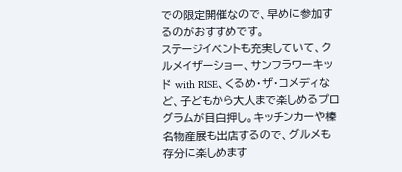での限定開催なので、早めに参加するのがおすすめです。
ステージイベントも充実していて、クルメイザーショー、サンフラワーキッド with RISE、くるめ・ザ・コメディなど、子どもから大人まで楽しめるプログラムが目白押し。キッチンカーや榛名物産展も出店するので、グルメも存分に楽しめます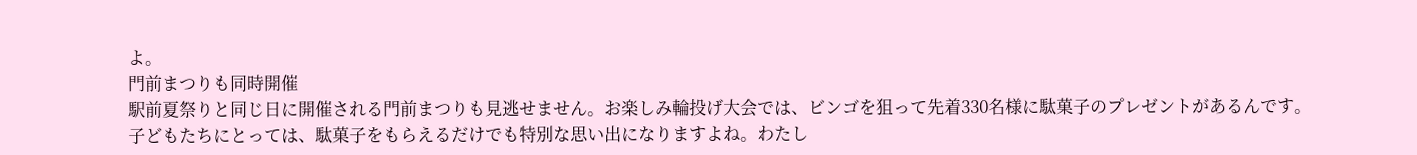よ。
門前まつりも同時開催
駅前夏祭りと同じ日に開催される門前まつりも見逃せません。お楽しみ輪投げ大会では、ビンゴを狙って先着330名様に駄菓子のプレゼントがあるんです。
子どもたちにとっては、駄菓子をもらえるだけでも特別な思い出になりますよね。わたし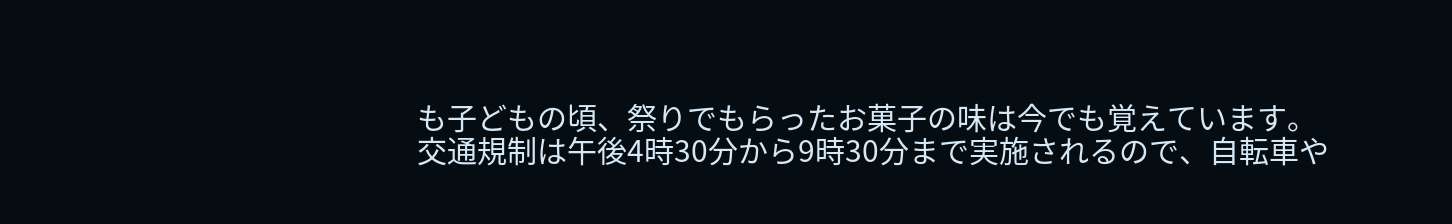も子どもの頃、祭りでもらったお菓子の味は今でも覚えています。
交通規制は午後4時30分から9時30分まで実施されるので、自転車や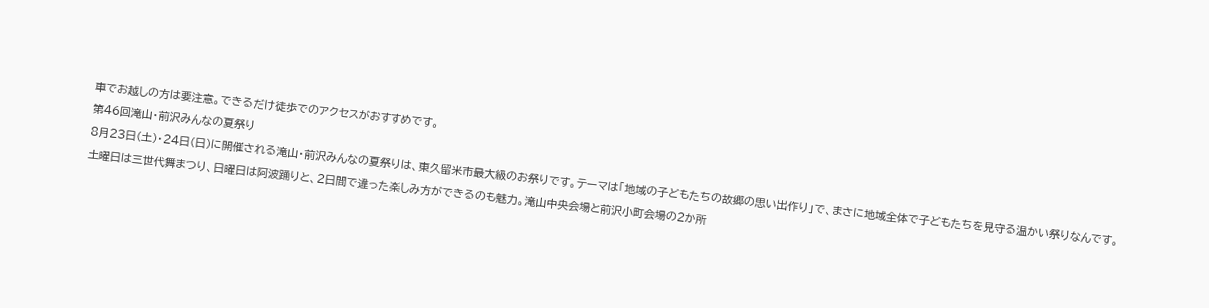車でお越しの方は要注意。できるだけ徒歩でのアクセスがおすすめです。
第46回滝山・前沢みんなの夏祭り
8月23日(土)・24日(日)に開催される滝山・前沢みんなの夏祭りは、東久留米市最大級のお祭りです。テーマは「地域の子どもたちの故郷の思い出作り」で、まさに地域全体で子どもたちを見守る温かい祭りなんです。
土曜日は三世代舞まつり、日曜日は阿波踊りと、2日間で違った楽しみ方ができるのも魅力。滝山中央会場と前沢小町会場の2か所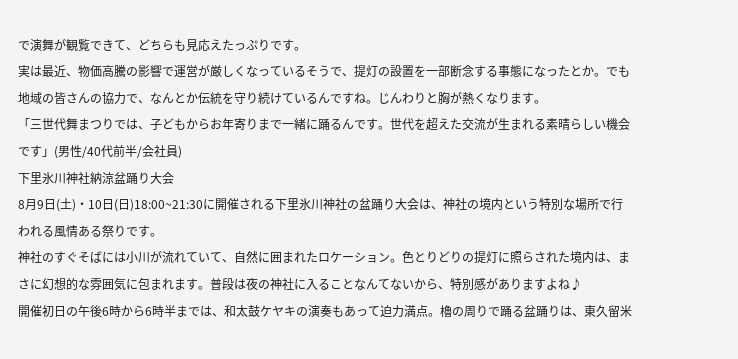で演舞が観覧できて、どちらも見応えたっぷりです。
実は最近、物価高騰の影響で運営が厳しくなっているそうで、提灯の設置を一部断念する事態になったとか。でも地域の皆さんの協力で、なんとか伝統を守り続けているんですね。じんわりと胸が熱くなります。
「三世代舞まつりでは、子どもからお年寄りまで一緒に踊るんです。世代を超えた交流が生まれる素晴らしい機会です」(男性/40代前半/会社員)
下里氷川神社納涼盆踊り大会
8月9日(土)・10日(日)18:00~21:30に開催される下里氷川神社の盆踊り大会は、神社の境内という特別な場所で行われる風情ある祭りです。
神社のすぐそばには小川が流れていて、自然に囲まれたロケーション。色とりどりの提灯に照らされた境内は、まさに幻想的な雰囲気に包まれます。普段は夜の神社に入ることなんてないから、特別感がありますよね♪
開催初日の午後6時から6時半までは、和太鼓ケヤキの演奏もあって迫力満点。櫓の周りで踊る盆踊りは、東久留米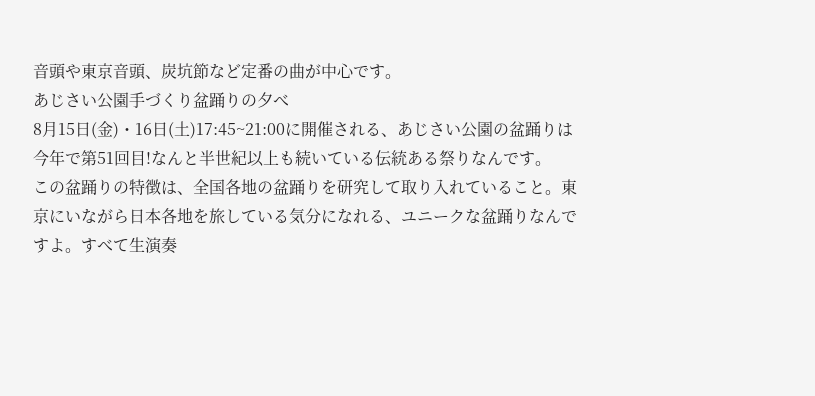音頭や東京音頭、炭坑節など定番の曲が中心です。
あじさい公園手づくり盆踊りの夕べ
8月15日(金)・16日(土)17:45~21:00に開催される、あじさい公園の盆踊りは今年で第51回目!なんと半世紀以上も続いている伝統ある祭りなんです。
この盆踊りの特徴は、全国各地の盆踊りを研究して取り入れていること。東京にいながら日本各地を旅している気分になれる、ユニークな盆踊りなんですよ。すべて生演奏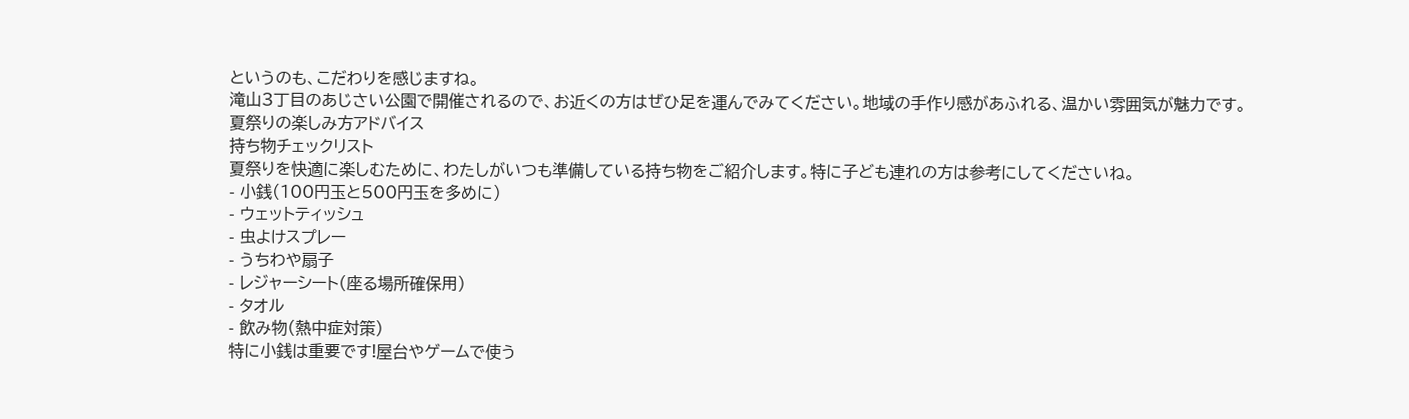というのも、こだわりを感じますね。
滝山3丁目のあじさい公園で開催されるので、お近くの方はぜひ足を運んでみてください。地域の手作り感があふれる、温かい雰囲気が魅力です。
夏祭りの楽しみ方アドバイス
持ち物チェックリスト
夏祭りを快適に楽しむために、わたしがいつも準備している持ち物をご紹介します。特に子ども連れの方は参考にしてくださいね。
- 小銭(100円玉と500円玉を多めに)
- ウェットティッシュ
- 虫よけスプレー
- うちわや扇子
- レジャーシート(座る場所確保用)
- タオル
- 飲み物(熱中症対策)
特に小銭は重要です!屋台やゲームで使う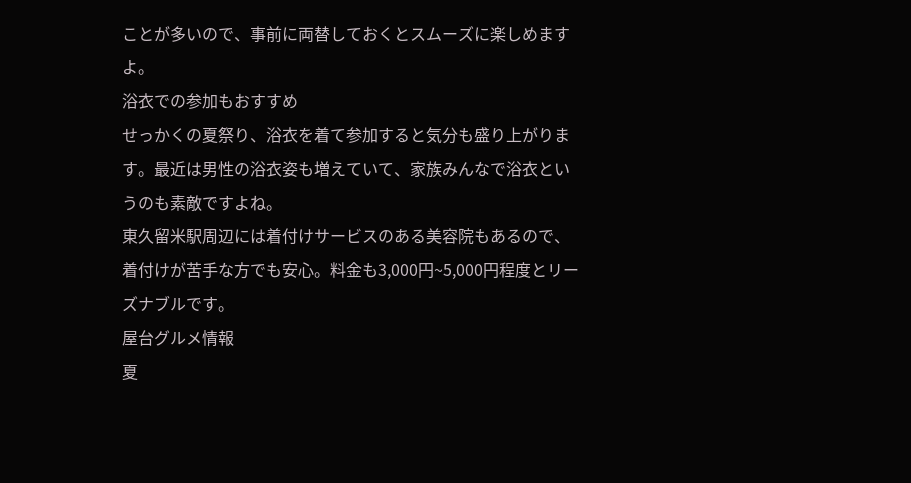ことが多いので、事前に両替しておくとスムーズに楽しめますよ。
浴衣での参加もおすすめ
せっかくの夏祭り、浴衣を着て参加すると気分も盛り上がります。最近は男性の浴衣姿も増えていて、家族みんなで浴衣というのも素敵ですよね。
東久留米駅周辺には着付けサービスのある美容院もあるので、着付けが苦手な方でも安心。料金も3,000円~5,000円程度とリーズナブルです。
屋台グルメ情報
夏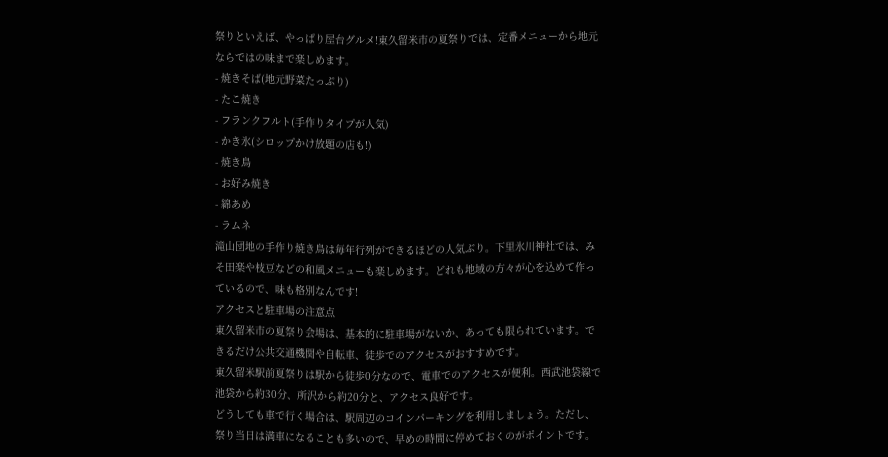祭りといえば、やっぱり屋台グルメ!東久留米市の夏祭りでは、定番メニューから地元ならではの味まで楽しめます。
- 焼きそば(地元野菜たっぷり)
- たこ焼き
- フランクフルト(手作りタイプが人気)
- かき氷(シロップかけ放題の店も!)
- 焼き鳥
- お好み焼き
- 綿あめ
- ラムネ
滝山団地の手作り焼き鳥は毎年行列ができるほどの人気ぶり。下里氷川神社では、みそ田楽や枝豆などの和風メニューも楽しめます。どれも地域の方々が心を込めて作っているので、味も格別なんです!
アクセスと駐車場の注意点
東久留米市の夏祭り会場は、基本的に駐車場がないか、あっても限られています。できるだけ公共交通機関や自転車、徒歩でのアクセスがおすすめです。
東久留米駅前夏祭りは駅から徒歩0分なので、電車でのアクセスが便利。西武池袋線で池袋から約30分、所沢から約20分と、アクセス良好です。
どうしても車で行く場合は、駅周辺のコインパーキングを利用しましょう。ただし、祭り当日は満車になることも多いので、早めの時間に停めておくのがポイントです。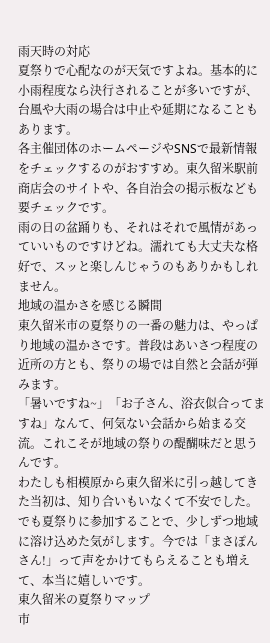雨天時の対応
夏祭りで心配なのが天気ですよね。基本的に小雨程度なら決行されることが多いですが、台風や大雨の場合は中止や延期になることもあります。
各主催団体のホームページやSNSで最新情報をチェックするのがおすすめ。東久留米駅前商店会のサイトや、各自治会の掲示板なども要チェックです。
雨の日の盆踊りも、それはそれで風情があっていいものですけどね。濡れても大丈夫な格好で、スッと楽しんじゃうのもありかもしれません。
地域の温かさを感じる瞬間
東久留米市の夏祭りの一番の魅力は、やっぱり地域の温かさです。普段はあいさつ程度の近所の方とも、祭りの場では自然と会話が弾みます。
「暑いですね~」「お子さん、浴衣似合ってますね」なんて、何気ない会話から始まる交流。これこそが地域の祭りの醍醐味だと思うんです。
わたしも相模原から東久留米に引っ越してきた当初は、知り合いもいなくて不安でした。でも夏祭りに参加することで、少しずつ地域に溶け込めた気がします。今では「まさぽんさん!」って声をかけてもらえることも増えて、本当に嬉しいです。
東久留米の夏祭りマップ
市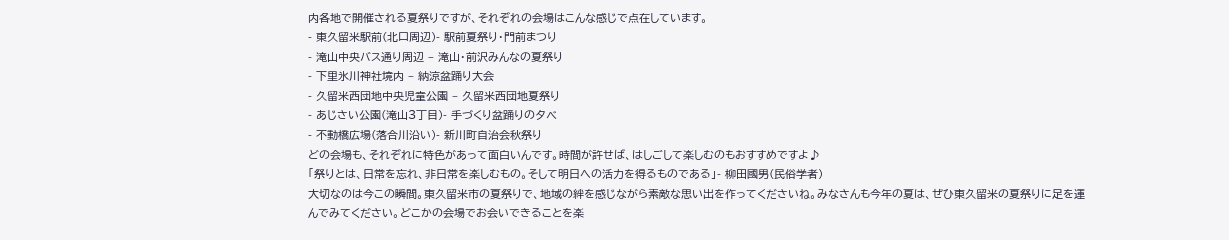内各地で開催される夏祭りですが、それぞれの会場はこんな感じで点在しています。
- 東久留米駅前(北口周辺)- 駅前夏祭り・門前まつり
- 滝山中央バス通り周辺 – 滝山・前沢みんなの夏祭り
- 下里氷川神社境内 – 納涼盆踊り大会
- 久留米西団地中央児童公園 – 久留米西団地夏祭り
- あじさい公園(滝山3丁目)- 手づくり盆踊りの夕べ
- 不動橋広場(落合川沿い)- 新川町自治会秋祭り
どの会場も、それぞれに特色があって面白いんです。時間が許せば、はしごして楽しむのもおすすめですよ♪
「祭りとは、日常を忘れ、非日常を楽しむもの。そして明日への活力を得るものである」- 柳田國男(民俗学者)
大切なのは今この瞬間。東久留米市の夏祭りで、地域の絆を感じながら素敵な思い出を作ってくださいね。みなさんも今年の夏は、ぜひ東久留米の夏祭りに足を運んでみてください。どこかの会場でお会いできることを楽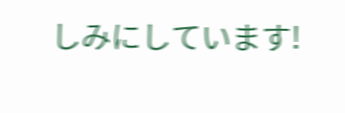しみにしています!